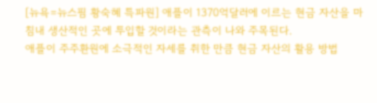[뉴욕=뉴스핌 황숙혜 특파원] 애플이 1370억달러에 이르는 현금 자산을 마침내 생산적인 곳에 투입할 것이라는 관측이 나와 주목된다.
애플이 주주환원에 소극적인 자세를 취한 만큼 현금 자산의 활용 방법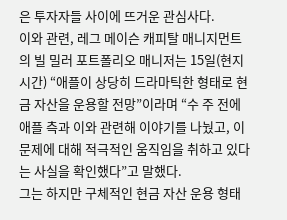은 투자자들 사이에 뜨거운 관심사다.
이와 관련, 레그 메이슨 캐피탈 매니지먼트의 빌 밀러 포트폴리오 매니저는 15일(현지시간) “애플이 상당히 드라마틱한 형태로 현금 자산을 운용할 전망”이라며 “수 주 전에 애플 측과 이와 관련해 이야기를 나눴고, 이 문제에 대해 적극적인 움직임을 취하고 있다는 사실을 확인했다”고 말했다.
그는 하지만 구체적인 현금 자산 운용 형태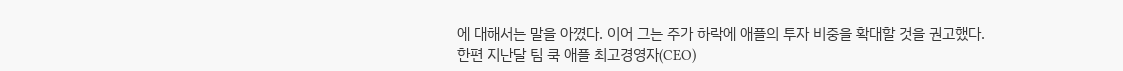에 대해서는 말을 아꼈다. 이어 그는 주가 하락에 애플의 투자 비중을 확대할 것을 권고했다.
한편 지난달 팀 쿡 애플 최고경영자(CEO)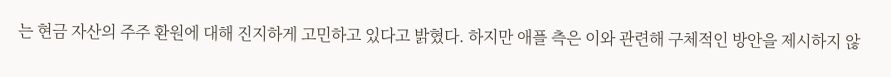는 현금 자산의 주주 환원에 대해 진지하게 고민하고 있다고 밝혔다. 하지만 애플 측은 이와 관련해 구체적인 방안을 제시하지 않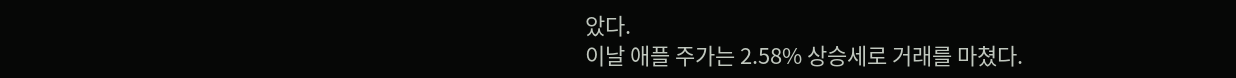았다.
이날 애플 주가는 2.58% 상승세로 거래를 마쳤다.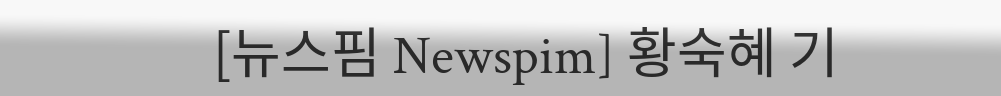[뉴스핌 Newspim] 황숙혜 기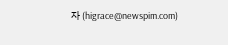자 (higrace@newspim.com)